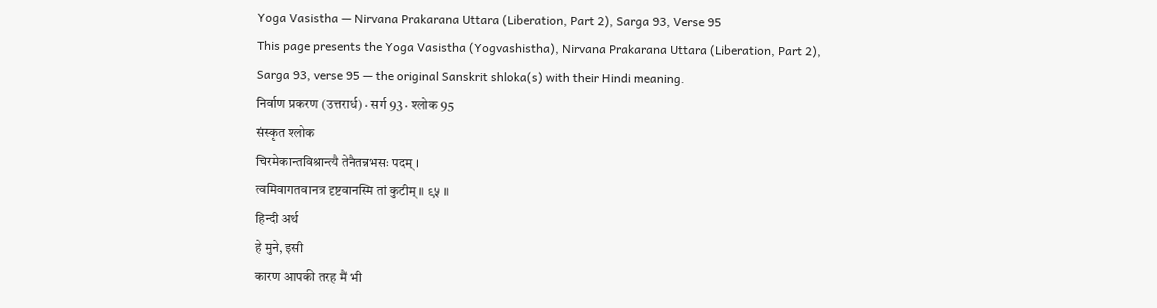Yoga Vasistha — Nirvana Prakarana Uttara (Liberation, Part 2), Sarga 93, Verse 95
This page presents the Yoga Vasistha (Yogvashistha), Nirvana Prakarana Uttara (Liberation, Part 2), Sarga 93, verse 95 — the original Sanskrit shloka(s) with their Hindi meaning.
निर्वाण प्रकरण (उत्तरार्ध) · सर्ग 93 · श्लोक 95
संस्कृत श्लोक
चिरमेकान्तविश्रान्त्यै तेनैतन्नभसः पदम् ।
त्वमिवागतवानत्र दृष्टवानस्मि तां कुटीम् ॥ ९५ ॥
हिन्दी अर्थ
हे मुने, इसी
कारण आपकी तरह मैं भी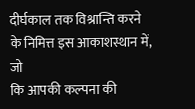दीर्घकाल तक विश्रान्ति करने के निमित्त इस आकाशस्थान में, जो
कि आपकी कल्पना की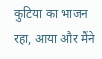कुटिया का भाजन रहा, आया और मैंने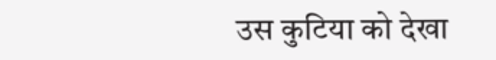उस कुटिया को देखा